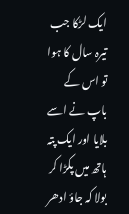ایک لڑکا جب تیرہ سال کا ہوا تو اس کے باپ نے اسے بلایا اور ایک پتہ ہاتھ میں پکڑا کر بولا کہ جاؤ ادھر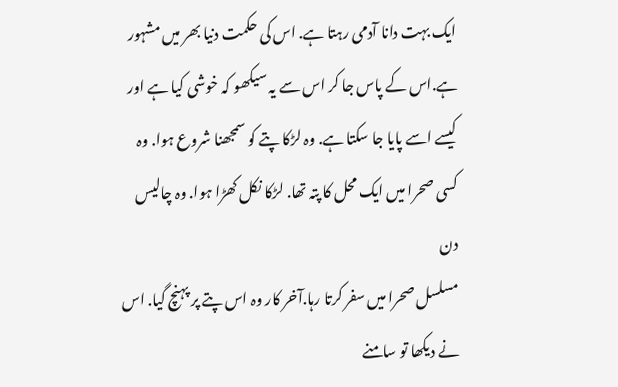ایک بہت دانا آدمی رہتا ہے. اس کی حکمت دنیا بھر میں مشہور ہے.اس کے پاس جا کر اس سے یہ سیکھو کہ خوشی کیا ہے اور کیسے اسے پایا جا سکتا ہے. وہ لڑکا پتے کو سمجھنا شروع ہوا. وہ کسی صحرا میں ایک محل کا پتہ تھا. لڑکا نکل کھڑا ہوا. وہ چالیس دن
مسلسل صحرا میں سفر کرتا رہا.آخر کار وہ اس پتے پر پہنچ گیا. اس نے دیکھا تو سامنے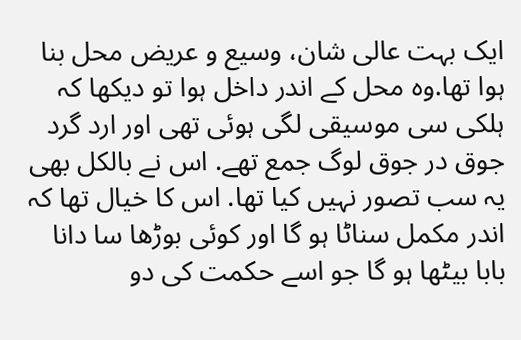ایک بہت عالی شان، وسیع و عریض محل بنا ہوا تھا.وہ محل کے اندر داخل ہوا تو دیکھا کہ ہلکی سی موسیقی لگی ہوئی تھی اور ارد گرد جوق در جوق لوگ جمع تھے. اس نے بالکل بھی یہ سب تصور نہیں کیا تھا. اس کا خیال تھا کہ اندر مکمل سناٹا ہو گا اور کوئی بوڑھا سا دانا بابا بیٹھا ہو گا جو اسے حکمت کی دو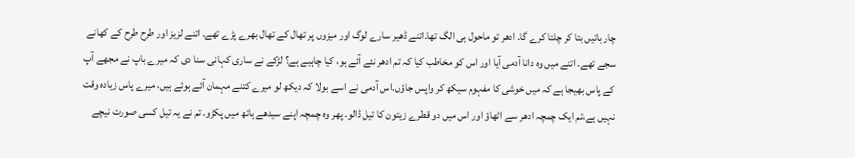چار باتیں بتا کر چلتا کرے گا. ادھر تو ماحول ہی الگ تھا.اتنے ڈھیر سارے لوگ اور میزوں پر تھال کے تھال بھرے پڑے تھے. اتنے لزیز اور طرح طرح کے کھانے سجے تھے. اتنے میں وہ دانا آدمی آیا اور اس کو مخاطب کیا کہ تم ادھر نئے آئے ہو، کیا چاہیے ہے؟ لڑکے نے ساری کہانی سنا دی کہ میرے باپ نے مجھے آپ کے پاس بھیجا ہے کہ میں خوشی کا مفہوم سیکھ کر واپس جاؤں.اس آدمی نے اسے بولا کہ دیکھ لو میرے کتنے مہمان آئے ہوئے ہیں، میرے پاس زیادہ وقت نہیں ہے،تم ایک چمچہ ادھر سے اٹھاؤ اور اس میں دو قطرے زیتون کا تیل ڈالو. پھر وہ چمچہ اپنے سیدھے ہاتھ میں پکڑو. تم نے یہ تیل کسی صورت نیچے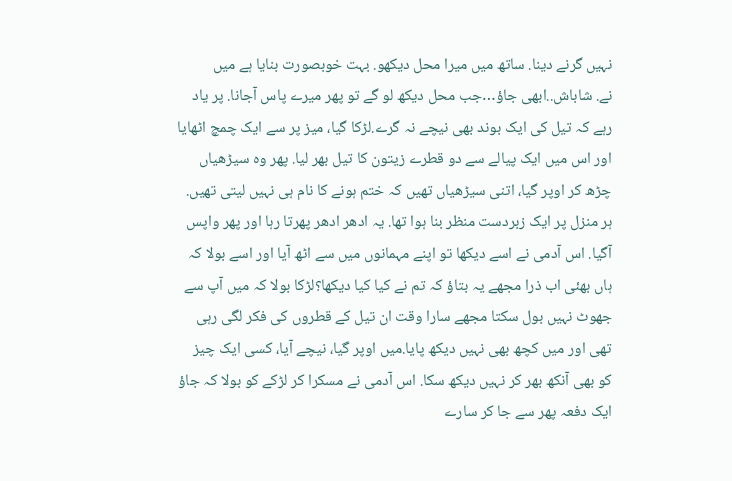نہیں گرنے دینا. ساتھ میں میرا محل دیکھو. بہت خوبصورت بنایا ہے میں
نے. شاباش..ابھی جاؤ…جب محل دیکھ لو گے تو پھر میرے پاس آجانا. پر یاد رہے کہ تیل کی ایک بوند بھی نیچے نہ گرے.لڑکا گیا، میز پر سے ایک چمچ اٹھایا اور اس میں ایک پیالے سے دو قطرے زیتون کا تیل بھر لیا. پھر وہ سیڑھیاں چڑھ کر اوپر گیا، اتنی سیڑھیاں تھیں کہ ختم ہونے کا نام ہی نہیں لیتی تھیں. ہر منزل پر ایک زبردست منظر بنا ہوا تھا. یہ ادھر ادھر پھرتا رہا اور پھر واپس آگیا. اس آدمی نے اسے دیکھا تو اپنے مہمانوں میں سے اٹھ آیا اور اسے بولا کہ ہاں بھئی اب ذرا مجھے یہ بتاؤ کہ تم نے کیا کیا دیکھا؟لڑکا بولا کہ میں آپ سے جھوٹ نہیں بول سکتا مجھے سارا وقت ان تیل کے قطروں کی فکر لگی رہی تھی اور میں کچھ بھی نہیں دیکھ پایا.میں اوپر گیا، نیچے آیا، کسی ایک چیز کو بھی آنکھ بھر کر نہیں دیکھ سکا. اس آدمی نے مسکرا کر لڑکے کو بولا کہ جاؤ ایک دفعہ پھر سے جا کر سارے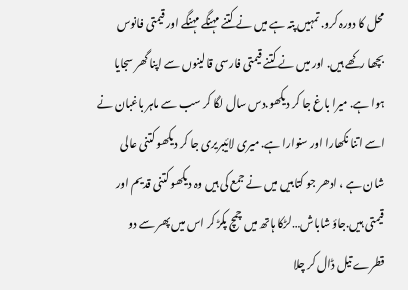محل کا دورہ کرو. تمہیں پتہ ہے میں نے کتنے مہنگے مہنگے اور قیمتی فانوس بچھا رکھے ہیں. اور میں نے کتنے قیمتی فارسی قالینوں سے اپنا گھر سجایا ہوا ہے. میرا باغ جا کر دیکھو.دس سال لگا کر سب سے ماہر باغبان نے اسے اتنا نکھارا اور سنوارا ہے. میری لائیبریری جا کر دیکھو کتنی عالی
شان ہے ، ادھر جو کتابیں میں نے جمع کی ہیں وہ دیکھو کتنی قدیم اور قیمتی ہیں.جاؤ شاباش…لڑکا ہاتھ میں چمچ پکڑ کر اس میں پھر سے دو قطرے تیل ڈال کر چلا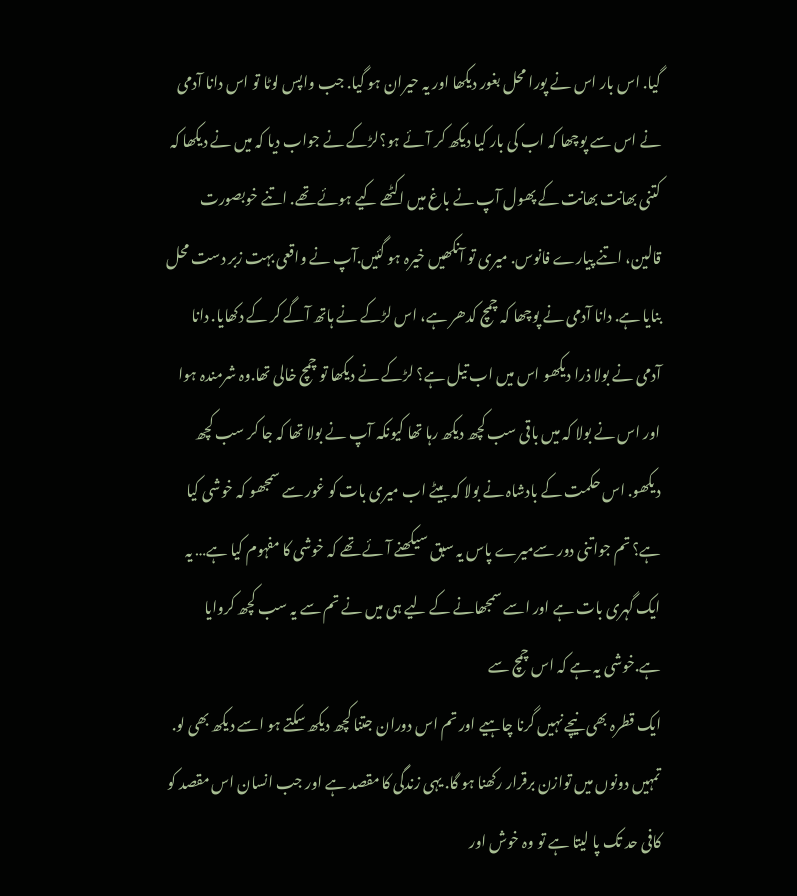گیا. اس بار اس نے پورا محل بغور دیکھا اور یہ حیران ہو گیا. جب واپس لوٹا تو اس دانا آدمی نے اس سے پوچھا کہ اب کی بار کیا دیکھ کر آئے ہو؟لڑکے نے جواب دیا کہ میں نے دیکھا کہ کتنی بھانت بھانت کے پھول آپ نے باغ میں اکٹھے کیے ہوئے تھے. اتنے خوبصورت قالین، اتنے پیارے فانوس. میری تو آنکھیں خیرہ ہو گئیں.آپ نے واقعی بہت زبر دست محل بنایا ہے. دانا آدمی نے پوچھا کہ چمچ کدھر ہے، اس لڑکے نے ہاتھ آگے کر کے دکھایا. دانا آدمی نے بولا ذرا دیکھو اس میں اب تیل ہے؟ لڑکے نے دیکھا تو چمچ خالی تھا.وہ شرمندہ ہوا اور اس نے بولا کہ میں باقی سب کچھ دیکھ رہا تھا کیونکہ آپ نے بولا تھا کہ جا کر سب کچھ دیکھو. اس حکمت کے بادشاہ نے بولا کہ بیٹے اب میری بات کو غور سے سمجھو کہ خوشی کیا ہے؟ تم جواتنی دور سےمیرے پاس یہ سبق سیکھنے آئے تھے کہ خوشی کا مفہوم کیا ہے… یہ ایک گہری بات ہے اور اسے سمجھانے کے لیے ہی میں نے تم سے یہ سب کچھ کروایا ہے.خوشی یہ ہے کہ اس چمچ سے
ایک قطرہ بھی نیچے نہیں گرنا چاہیے اور تم اس دوران جتنا کچھ دیکھ سکتے ہو اسے دیکھ بھی لو. تمہیں دونوں میں توازن برقرار رکھنا ہو گا. یہی زندگی کا مقصد ہے اور جب انسان اس مقصد کو کافی حد تک پا لیتا ہے تو وہ خوش اور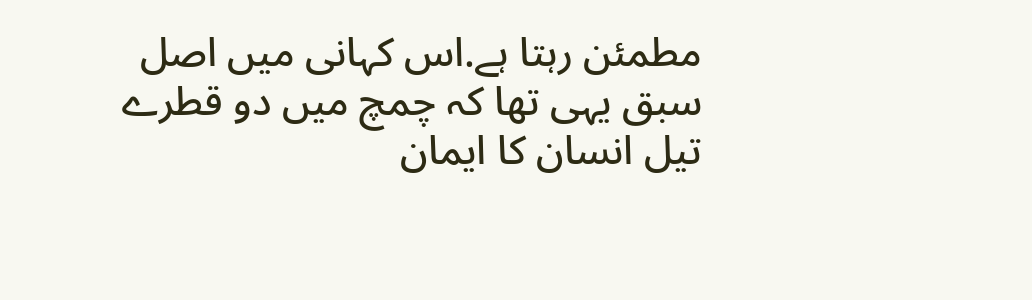مطمئن رہتا ہے.اس کہانی میں اصل سبق یہی تھا کہ چمچ میں دو قطرے تیل انسان کا ایمان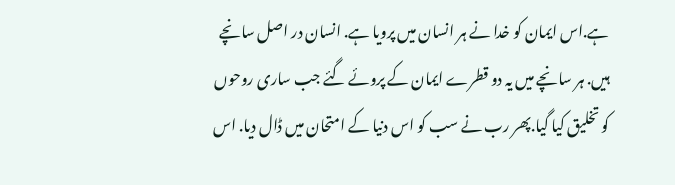ہے.اس ایمان کو خدا نے ہر انسان میں پرویا ہے. انسان در اصل سانچے ہیں. ہر سانچے میں یہ دو قطرے ایمان کے پروئے گئے جب ساری روحوں کو تخلیق کیا گیا.پھر رب نے سب کو اس دنیا کے امتحان میں ڈال دیا. اس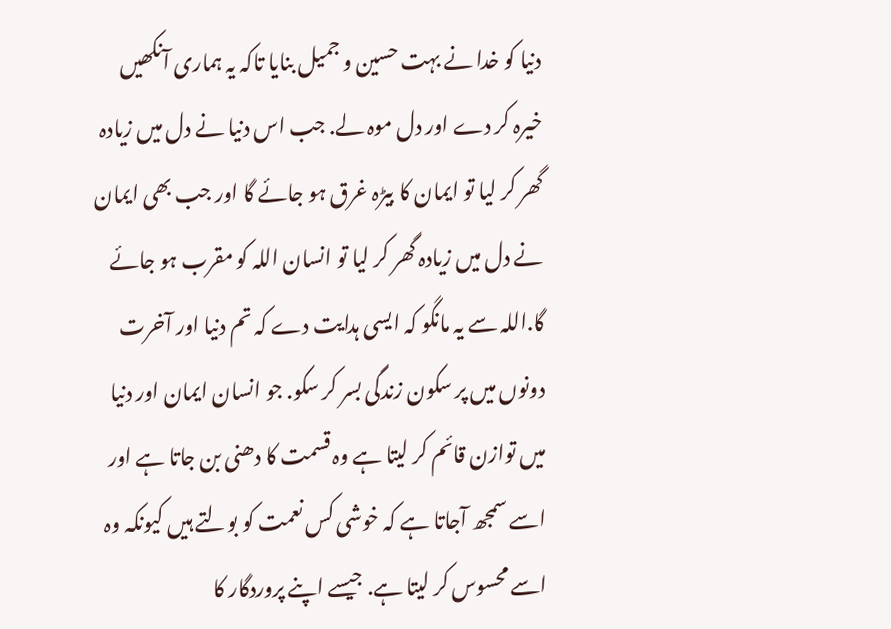دنیا کو خدا نے بہت حسین و جمیل بنایا تاکہ یہ ہماری آنکھیں خیرہ کر دے اور دل موہ لے. جب اس دنیا نے دل میں زیادہ گھر کر لیا تو ایمان کا بیڑہ غرق ہو جائے گا اور جب بھی ایمان نے دل میں زیادہ گھر کر لیا تو انسان اللہ کو مقرب ہو جائے گا.اللہ سے یہ مانگو کہ ایسی ہدایت دے کہ تم دنیا اور آخرت دونوں میں پر سکون زندگی بسر کر سکو. جو انسان ایمان اور دنیا میں توازن قائم کر لیتا ہے وہ قسمت کا دھنی بن جاتا ہے اور اسے سمجھ آجاتا ہے کہ خوشی کس نعمت کو بولتے ہیں کیونکہ وہ اسے محسوس کر لیتا ہے. جیسے اپنے پروردگار کا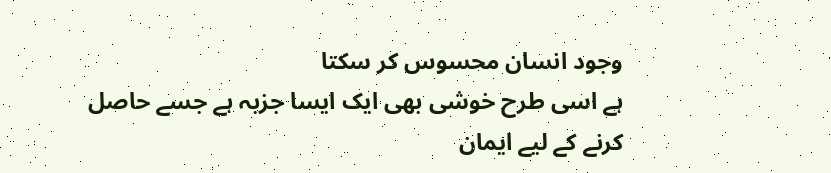وجود انسان محسوس کر سکتا
ہے اسی طرح خوشی بھی ایک ایسا جزبہ ہے جسے حاصل کرنے کے لیے ایمان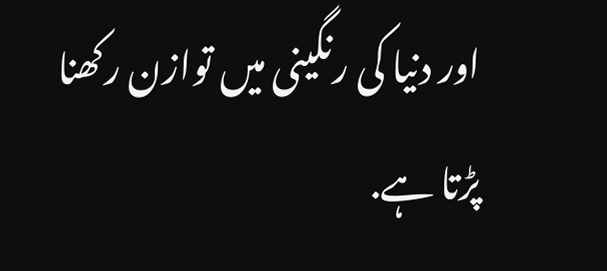اور دنیا کی رنگینی میں توازن رکھنا پڑتا ہے.